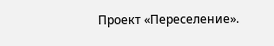Проект «Переселение».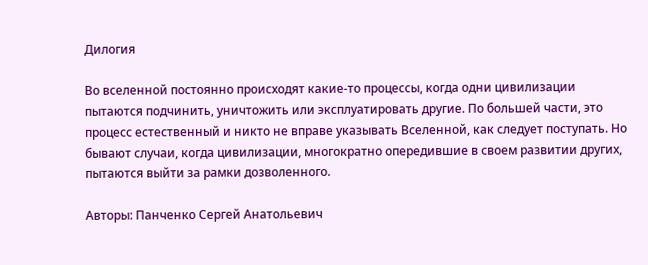Дилогия

Во вселенной постоянно происходят какие-то процессы, когда одни цивилизации пытаются подчинить, уничтожить или эксплуатировать другие. По большей части, это процесс естественный и никто не вправе указывать Вселенной, как следует поступать. Но бывают случаи, когда цивилизации, многократно опередившие в своем развитии других, пытаются выйти за рамки дозволенного.

Авторы: Панченко Сергей Анатольевич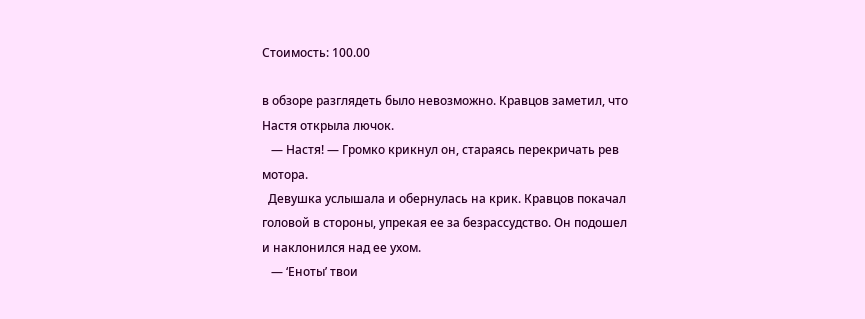Стоимость: 100.00

в обзоре разглядеть было невозможно. Кравцов заметил, что Настя открыла лючок.
   — Настя! — Громко крикнул он, стараясь перекричать рев мотора.
  Девушка услышала и обернулась на крик. Кравцов покачал головой в стороны, упрекая ее за безрассудство. Он подошел и наклонился над ее ухом.
   — ‘Еноты’ твои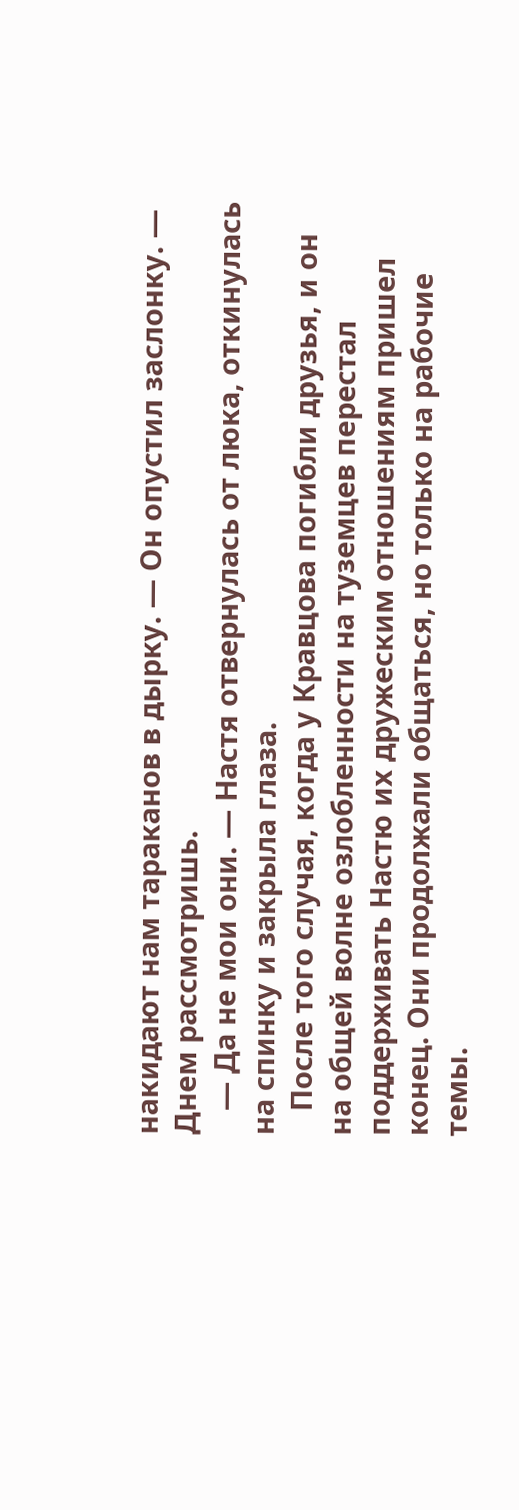накидают нам тараканов в дырку. — Он опустил заслонку. — Днем рассмотришь.
   — Да не мои они. — Настя отвернулась от люка, откинулась на спинку и закрыла глаза.
   После того случая, когда у Кравцова погибли друзья, и он на общей волне озлобленности на туземцев перестал поддерживать Настю их дружеским отношениям пришел конец. Они продолжали общаться, но только на рабочие темы.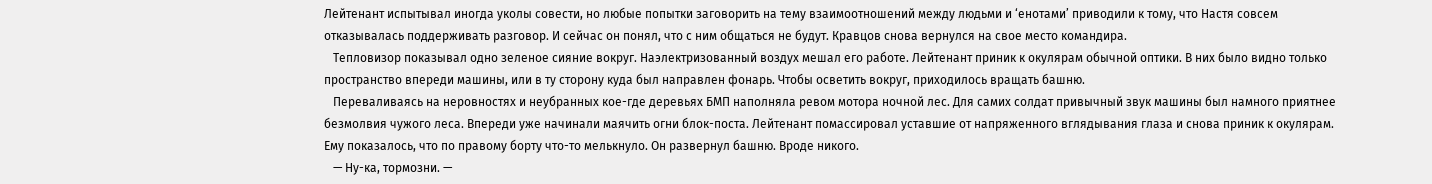Лейтенант испытывал иногда уколы совести, но любые попытки заговорить на тему взаимоотношений между людьми и ‘енотами’ приводили к тому, что Настя совсем отказывалась поддерживать разговор. И сейчас он понял, что с ним общаться не будут. Кравцов снова вернулся на свое место командира.
   Тепловизор показывал одно зеленое сияние вокруг. Наэлектризованный воздух мешал его работе. Лейтенант приник к окулярам обычной оптики. В них было видно только пространство впереди машины, или в ту сторону куда был направлен фонарь. Чтобы осветить вокруг, приходилось вращать башню.
   Переваливаясь на неровностях и неубранных кое-где деревьях БМП наполняла ревом мотора ночной лес. Для самих солдат привычный звук машины был намного приятнее безмолвия чужого леса. Впереди уже начинали маячить огни блок-поста. Лейтенант помассировал уставшие от напряженного вглядывания глаза и снова приник к окулярам. Ему показалось, что по правому борту что-то мелькнуло. Он развернул башню. Вроде никого.
   — Ну-ка, тормозни. —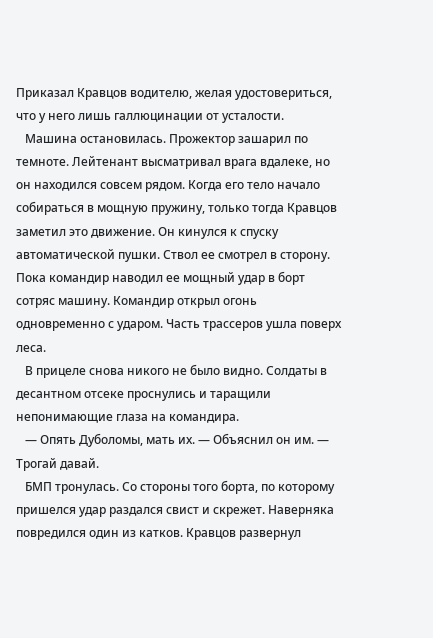Приказал Кравцов водителю, желая удостовериться, что у него лишь галлюцинации от усталости.
   Машина остановилась. Прожектор зашарил по темноте. Лейтенант высматривал врага вдалеке, но он находился совсем рядом. Когда его тело начало собираться в мощную пружину, только тогда Кравцов заметил это движение. Он кинулся к спуску автоматической пушки. Ствол ее смотрел в сторону. Пока командир наводил ее мощный удар в борт сотряс машину. Командир открыл огонь одновременно с ударом. Часть трассеров ушла поверх леса.
   В прицеле снова никого не было видно. Солдаты в десантном отсеке проснулись и таращили непонимающие глаза на командира.
   — Опять Дуболомы, мать их. — Объяснил он им. — Трогай давай.
   БМП тронулась. Со стороны того борта, по которому пришелся удар раздался свист и скрежет. Наверняка повредился один из катков. Кравцов развернул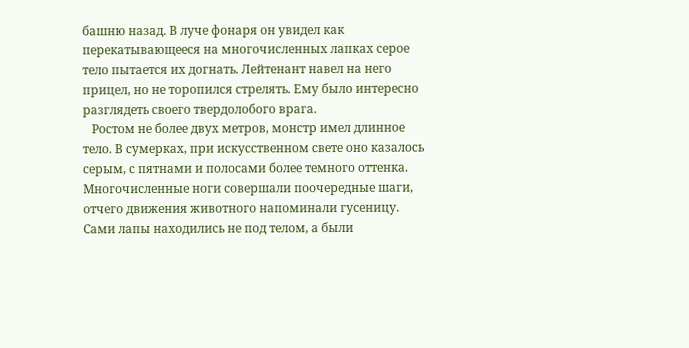башню назад. В луче фонаря он увидел как перекатывающееся на многочисленных лапках серое тело пытается их догнать. Лейтенант навел на него прицел, но не торопился стрелять. Ему было интересно разглядеть своего твердолобого врага.
   Ростом не более двух метров, монстр имел длинное тело. В сумерках, при искусственном свете оно казалось серым, с пятнами и полосами более темного оттенка. Многочисленные ноги совершали поочередные шаги, отчего движения животного напоминали гусеницу. Сами лапы находились не под телом, а были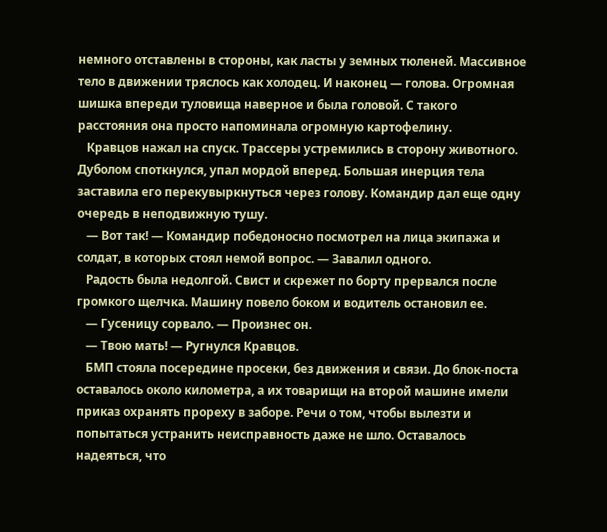немного отставлены в стороны, как ласты у земных тюленей. Массивное тело в движении тряслось как холодец. И наконец — голова. Огромная шишка впереди туловища наверное и была головой. С такого расстояния она просто напоминала огромную картофелину.
   Кравцов нажал на спуск. Трассеры устремились в сторону животного. Дуболом споткнулся, упал мордой вперед. Большая инерция тела заставила его перекувыркнуться через голову. Командир дал еще одну очередь в неподвижную тушу.
   — Вот так! — Командир победоносно посмотрел на лица экипажа и солдат, в которых стоял немой вопрос. — Завалил одного.
   Радость была недолгой. Свист и скрежет по борту прервался после громкого щелчка. Машину повело боком и водитель остановил ее.
   — Гусеницу сорвало. — Произнес он.
   — Твою мать! — Ругнулся Кравцов.
   БМП стояла посередине просеки, без движения и связи. До блок-поста оставалось около километра, а их товарищи на второй машине имели приказ охранять прореху в заборе. Речи о том, чтобы вылезти и попытаться устранить неисправность даже не шло. Оставалось надеяться, что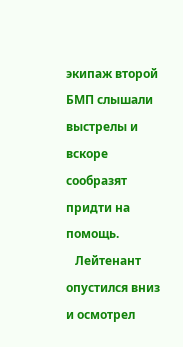экипаж второй БМП слышали выстрелы и вскоре сообразят придти на помощь.
   Лейтенант опустился вниз и осмотрел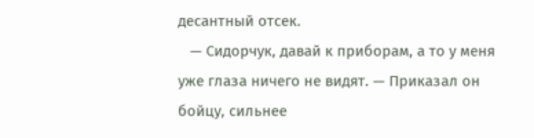десантный отсек.
   — Сидорчук, давай к приборам, а то у меня уже глаза ничего не видят. — Приказал он бойцу, сильнее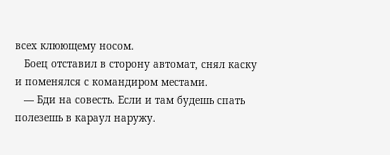всех клюющему носом.
   Боец отставил в сторону автомат, снял каску и поменялся с командиром местами.
   — Бди на совесть. Если и там будешь спать полезешь в караул наружу.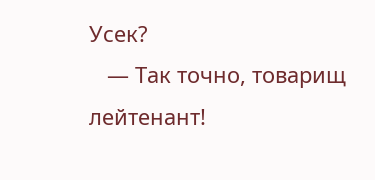Усек?
   — Так точно, товарищ лейтенант!